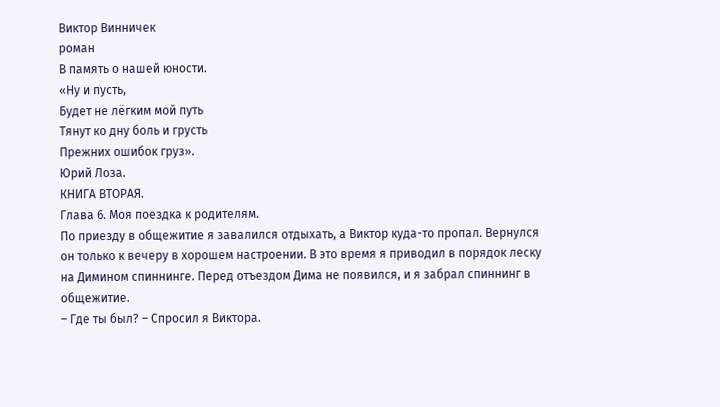Виктор Винничек
роман
В память о нашей юности.
«Ну и пусть,
Будет не лёгким мой путь
Тянут ко дну боль и грусть
Прежних ошибок груз».
Юрий Лоза.
КНИГА ВТОРАЯ.
Глава 6. Моя поездка к родителям.
По приезду в общежитие я завалился отдыхать, а Виктор куда-то пропал. Вернулся он только к вечеру в хорошем настроении. В это время я приводил в порядок леску на Димином спиннинге. Перед отъездом Дима не появился, и я забрал спиннинг в общежитие.
– Где ты был? – Спросил я Виктора.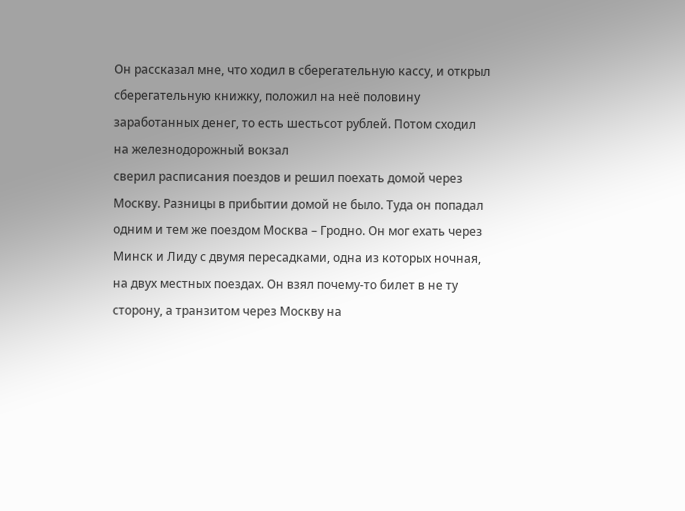Он рассказал мне, что ходил в сберегательную кассу, и открыл сберегательную книжку, положил на неё половину заработанных денег, то есть шестьсот рублей. Потом сходил на железнодорожный вокзал
сверил расписания поездов и решил поехать домой через Москву. Разницы в прибытии домой не было. Туда он попадал одним и тем же поездом Москва – Гродно. Он мог ехать через Минск и Лиду с двумя пересадками, одна из которых ночная, на двух местных поездах. Он взял почему-то билет в не ту сторону, а транзитом через Москву на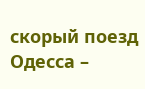скорый поезд Одесса –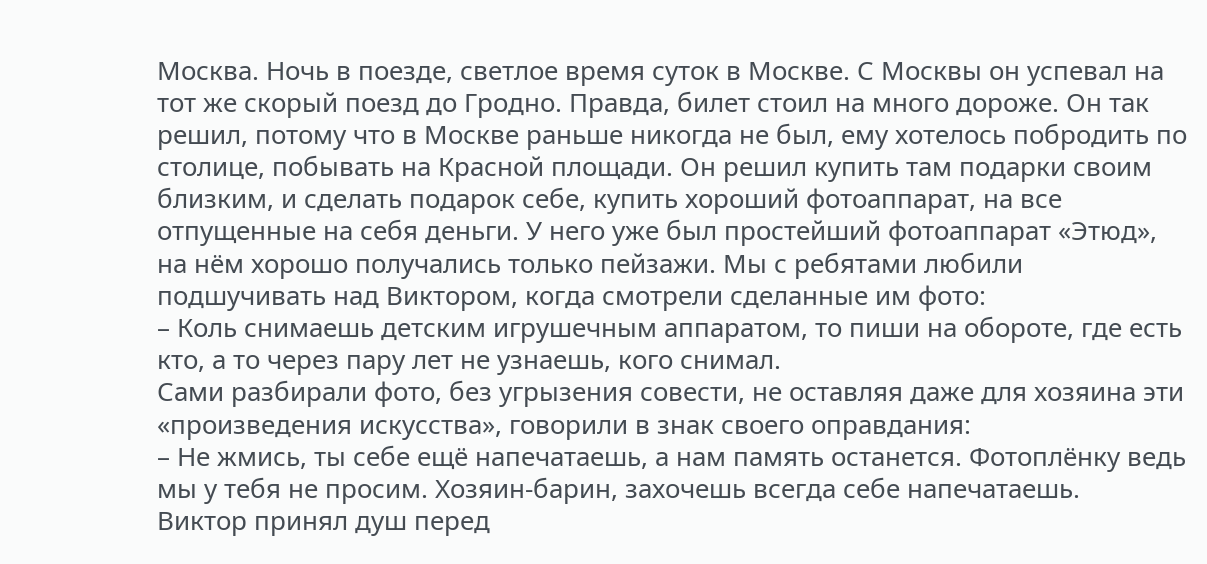Москва. Ночь в поезде, светлое время суток в Москве. С Москвы он успевал на тот же скорый поезд до Гродно. Правда, билет стоил на много дороже. Он так решил, потому что в Москве раньше никогда не был, ему хотелось побродить по столице, побывать на Красной площади. Он решил купить там подарки своим близким, и сделать подарок себе, купить хороший фотоаппарат, на все отпущенные на себя деньги. У него уже был простейший фотоаппарат «Этюд», на нём хорошо получались только пейзажи. Мы с ребятами любили подшучивать над Виктором, когда смотрели сделанные им фото:
– Коль снимаешь детским игрушечным аппаратом, то пиши на обороте, где есть кто, а то через пару лет не узнаешь, кого снимал.
Сами разбирали фото, без угрызения совести, не оставляя даже для хозяина эти «произведения искусства», говорили в знак своего оправдания:
– Не жмись, ты себе ещё напечатаешь, а нам память останется. Фотоплёнку ведь мы у тебя не просим. Хозяин-барин, захочешь всегда себе напечатаешь.
Виктор принял душ перед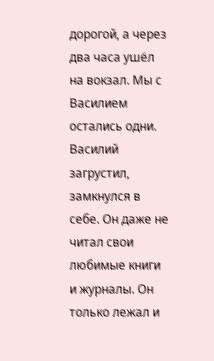дорогой, а через два часа ушёл на вокзал. Мы с Василием остались одни. Василий загрустил, замкнулся в себе. Он даже не читал свои любимые книги и журналы. Он только лежал и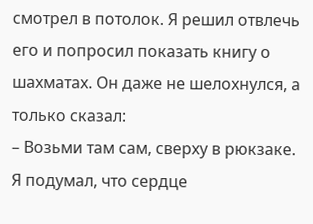смотрел в потолок. Я решил отвлечь его и попросил показать книгу о шахматах. Он даже не шелохнулся, а только сказал:
– Возьми там сам, сверху в рюкзаке.
Я подумал, что сердце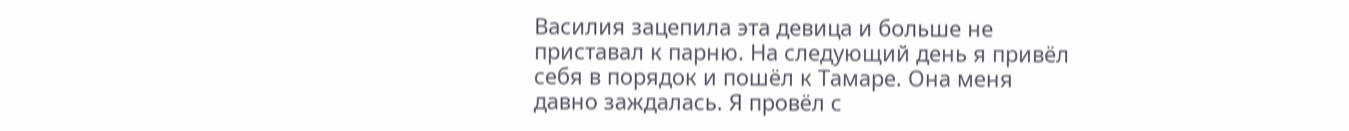Василия зацепила эта девица и больше не приставал к парню. На следующий день я привёл себя в порядок и пошёл к Тамаре. Она меня давно заждалась. Я провёл с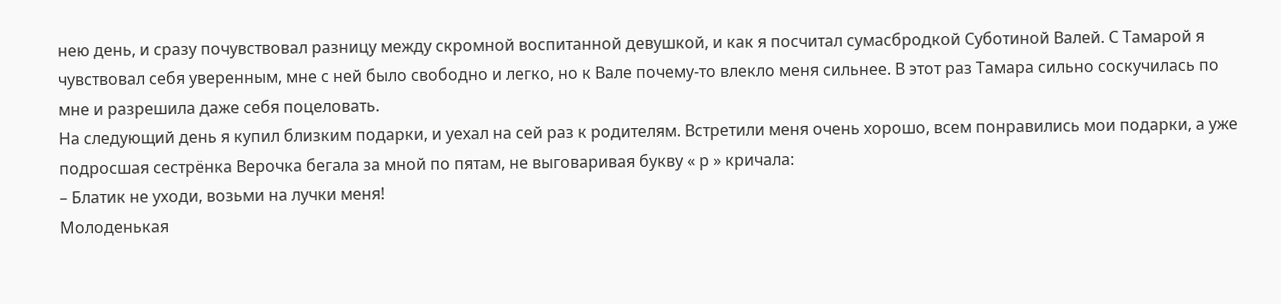нею день, и сразу почувствовал разницу между скромной воспитанной девушкой, и как я посчитал сумасбродкой Суботиной Валей. С Тамарой я чувствовал себя уверенным, мне с ней было свободно и легко, но к Вале почему-то влекло меня сильнее. В этот раз Тамара сильно соскучилась по мне и разрешила даже себя поцеловать.
На следующий день я купил близким подарки, и уехал на сей раз к родителям. Встретили меня очень хорошо, всем понравились мои подарки, а уже подросшая сестрёнка Верочка бегала за мной по пятам, не выговаривая букву « р » кричала:
– Блатик не уходи, возьми на лучки меня!
Молоденькая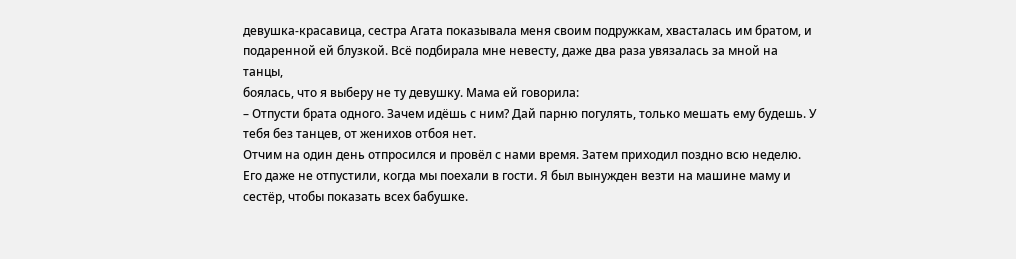девушка-красавица, сестра Агата показывала меня своим подружкам, хвасталась им братом, и подаренной ей блузкой. Всё подбирала мне невесту, даже два раза увязалась за мной на танцы,
боялась, что я выберу не ту девушку. Мама ей говорила:
– Отпусти брата одного. Зачем идёшь с ним? Дай парню погулять, только мешать ему будешь. У тебя без танцев, от женихов отбоя нет.
Отчим на один день отпросился и провёл с нами время. Затем приходил поздно всю неделю. Его даже не отпустили, когда мы поехали в гости. Я был вынужден везти на машине маму и сестёр, чтобы показать всех бабушке.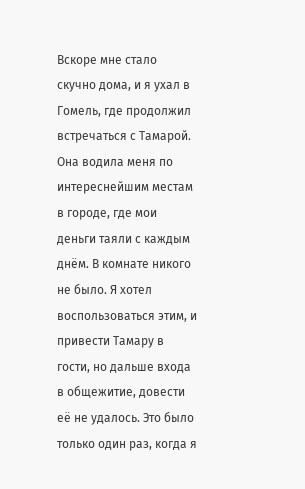Вскоре мне стало скучно дома, и я ухал в Гомель, где продолжил встречаться с Тамарой. Она водила меня по интереснейшим местам в городе, где мои деньги таяли с каждым днём. В комнате никого не было. Я хотел воспользоваться этим, и привести Тамару в гости, но дальше входа в общежитие, довести её не удалось. Это было только один раз, когда я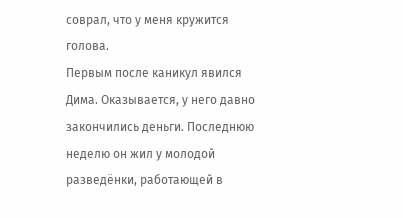соврал, что у меня кружится голова.
Первым после каникул явился Дима. Оказывается, у него давно закончились деньги. Последнюю неделю он жил у молодой разведёнки, работающей в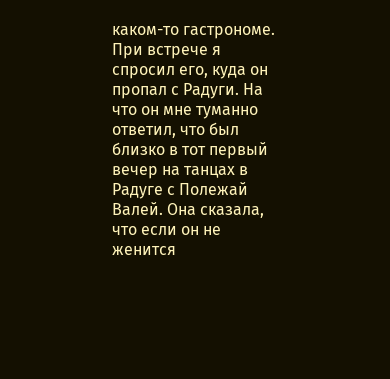каком-то гастрономе. При встрече я спросил его, куда он пропал с Радуги. На что он мне туманно ответил, что был близко в тот первый вечер на танцах в Радуге с Полежай Валей. Она сказала, что если он не женится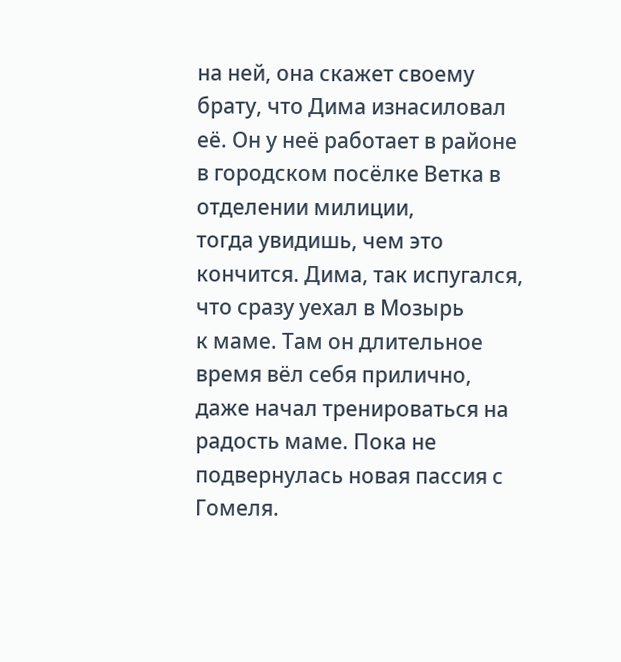на ней, она скажет своему брату, что Дима изнасиловал её. Он у неё работает в районе в городском посёлке Ветка в отделении милиции,
тогда увидишь, чем это кончится. Дима, так испугался, что сразу уехал в Мозырь
к маме. Там он длительное время вёл себя прилично, даже начал тренироваться на радость маме. Пока не подвернулась новая пассия с Гомеля.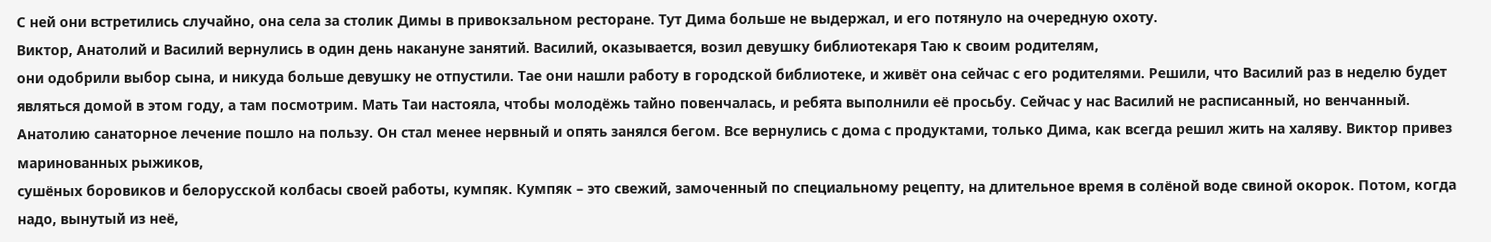С ней они встретились случайно, она села за столик Димы в привокзальном ресторане. Тут Дима больше не выдержал, и его потянуло на очередную охоту.
Виктор, Анатолий и Василий вернулись в один день накануне занятий. Василий, оказывается, возил девушку библиотекаря Таю к своим родителям,
они одобрили выбор сына, и никуда больше девушку не отпустили. Тае они нашли работу в городской библиотеке, и живёт она сейчас с его родителями. Решили, что Василий раз в неделю будет являться домой в этом году, а там посмотрим. Мать Таи настояла, чтобы молодёжь тайно повенчалась, и ребята выполнили её просьбу. Сейчас у нас Василий не расписанный, но венчанный. Анатолию санаторное лечение пошло на пользу. Он стал менее нервный и опять занялся бегом. Все вернулись с дома с продуктами, только Дима, как всегда решил жить на халяву. Виктор привез маринованных рыжиков,
сушёных боровиков и белорусской колбасы своей работы, кумпяк. Кумпяк – это свежий, замоченный по специальному рецепту, на длительное время в солёной воде свиной окорок. Потом, когда надо, вынутый из неё,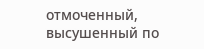отмоченный, высушенный по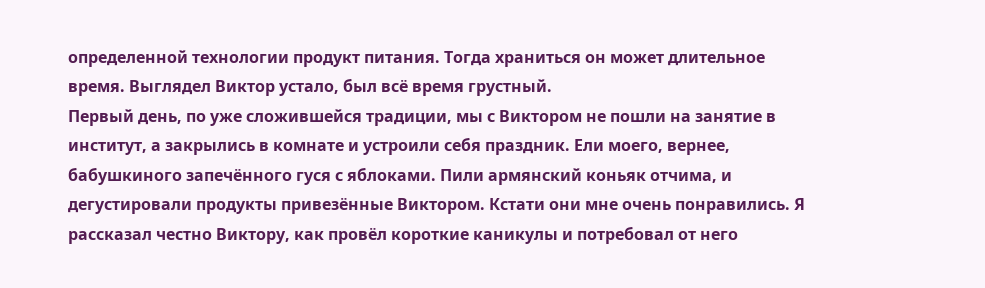определенной технологии продукт питания. Тогда храниться он может длительное время. Выглядел Виктор устало, был всё время грустный.
Первый день, по уже сложившейся традиции, мы с Виктором не пошли на занятие в институт, а закрылись в комнате и устроили себя праздник. Ели моего, вернее, бабушкиного запечённого гуся с яблоками. Пили армянский коньяк отчима, и дегустировали продукты привезённые Виктором. Кстати они мне очень понравились. Я рассказал честно Виктору, как провёл короткие каникулы и потребовал от него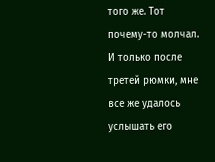того же. Тот почему-то молчал. И только после третей рюмки, мне все же удалось услышать его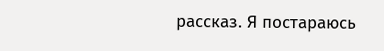рассказ. Я постараюсь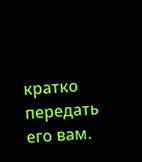кратко передать его вам.